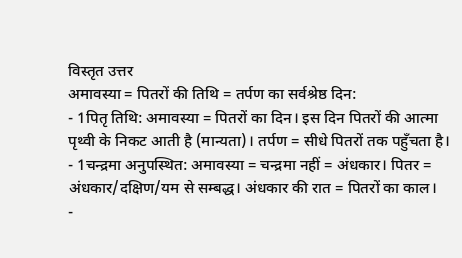विस्तृत उत्तर
अमावस्या = पितरों की तिथि = तर्पण का सर्वश्रेष्ठ दिन:
- 1पितृ तिथि: अमावस्या = पितरों का दिन। इस दिन पितरों की आत्मा पृथ्वी के निकट आती है (मान्यता)। तर्पण = सीधे पितरों तक पहुँचता है।
- 1चन्द्रमा अनुपस्थित: अमावस्या = चन्द्रमा नहीं = अंधकार। पितर = अंधकार/दक्षिण/यम से सम्बद्ध। अंधकार की रात = पितरों का काल।
-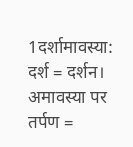1दर्शामावस्या: दर्श = दर्शन। अमावस्या पर तर्पण =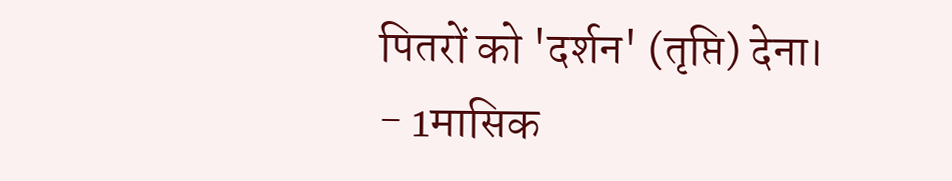पितरों को 'दर्शन' (तृप्ति) देना।
- 1मासिक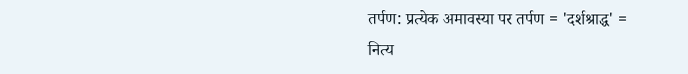तर्पण: प्रत्येक अमावस्या पर तर्पण = 'दर्शश्राद्ध' = नित्य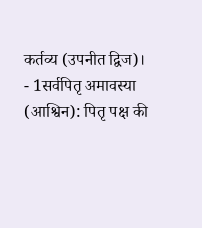कर्तव्य (उपनीत द्विज)।
- 1सर्वपितृ अमावस्या (आश्विन): पितृ पक्ष की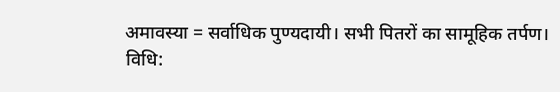अमावस्या = सर्वाधिक पुण्यदायी। सभी पितरों का सामूहिक तर्पण।
विधि: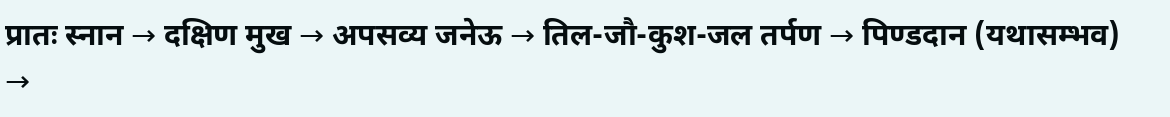प्रातः स्नान → दक्षिण मुख → अपसव्य जनेऊ → तिल-जौ-कुश-जल तर्पण → पिण्डदान (यथासम्भव) →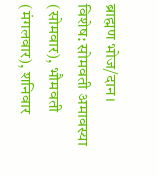ब्राह्मण भोज/दान।
विशेष: सोमवती अमावस्या (सोमवार), भौमवती (मंगलवार), शनिवार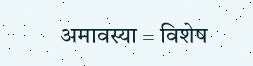अमावस्या = विशेष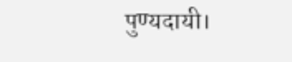पुण्यदायी।